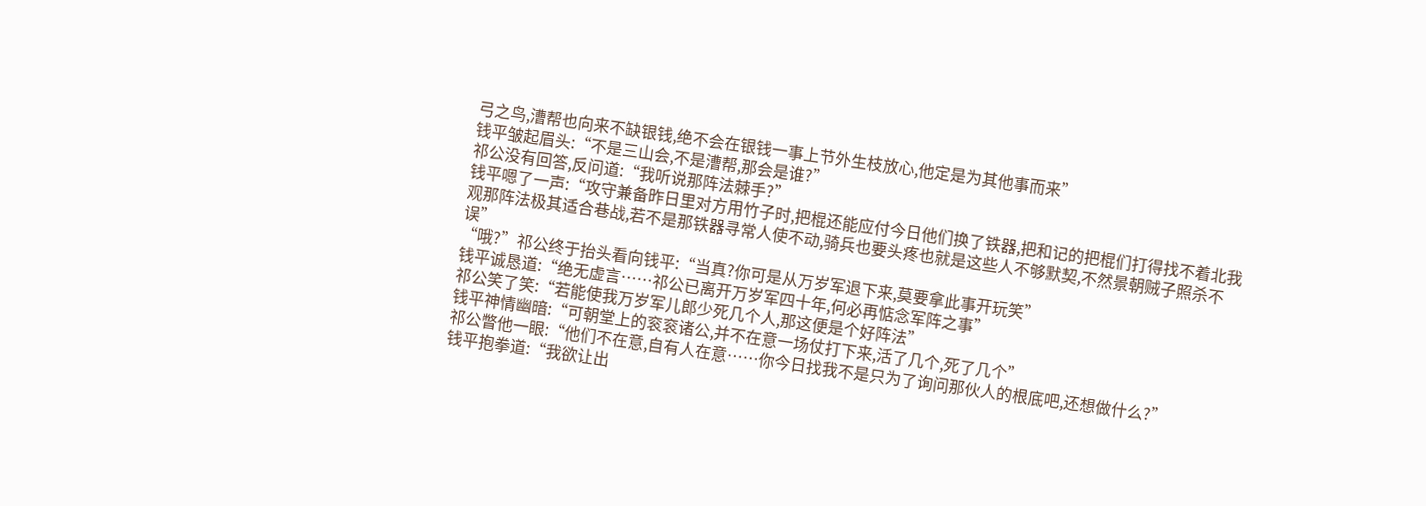弓之鸟,漕帮也向来不缺银钱,绝不会在银钱一事上节外生枝放心,他定是为其他事而来”
钱平皱起眉头:“不是三山会,不是漕帮,那会是谁?”
祁公没有回答,反问道:“我听说那阵法棘手?”
钱平嗯了一声:“攻守兼备昨日里对方用竹子时,把棍还能应付今日他们换了铁器,把和记的把棍们打得找不着北我观那阵法极其适合巷战,若不是那铁器寻常人使不动,骑兵也要头疼也就是这些人不够默契,不然景朝贼子照杀不误”
“哦?”祁公终于抬头看向钱平:“当真?你可是从万岁军退下来,莫要拿此事开玩笑”
钱平诚恳道:“绝无虚言……祁公已离开万岁军四十年,何必再惦念军阵之事”
祁公笑了笑:“若能使我万岁军儿郎少死几个人,那这便是个好阵法”
钱平神情幽暗:“可朝堂上的衮衮诸公,并不在意一场仗打下来,活了几个,死了几个”
祁公瞥他一眼:“他们不在意,自有人在意……你今日找我不是只为了询问那伙人的根底吧,还想做什么?”
钱平抱拳道:“我欲让出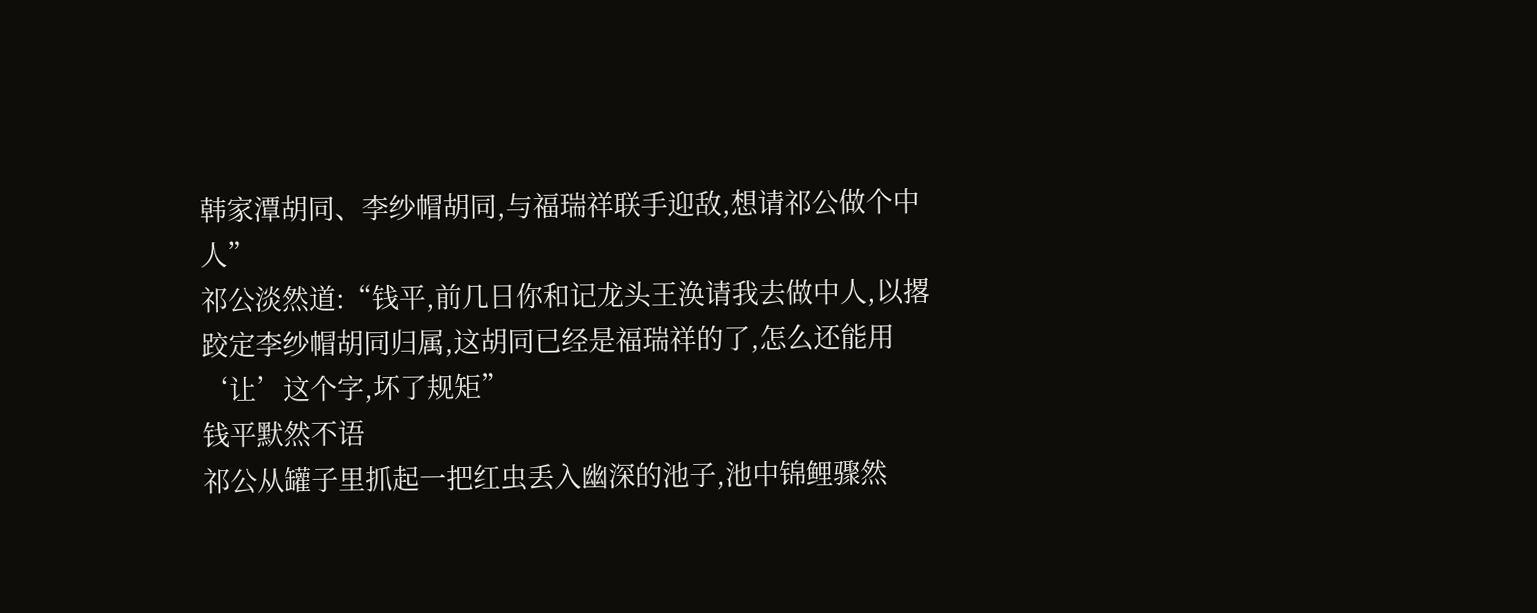韩家潭胡同、李纱帽胡同,与福瑞祥联手迎敌,想请祁公做个中人”
祁公淡然道:“钱平,前几日你和记龙头王涣请我去做中人,以撂跤定李纱帽胡同归属,这胡同已经是福瑞祥的了,怎么还能用‘让’这个字,坏了规矩”
钱平默然不语
祁公从罐子里抓起一把红虫丢入幽深的池子,池中锦鲤骤然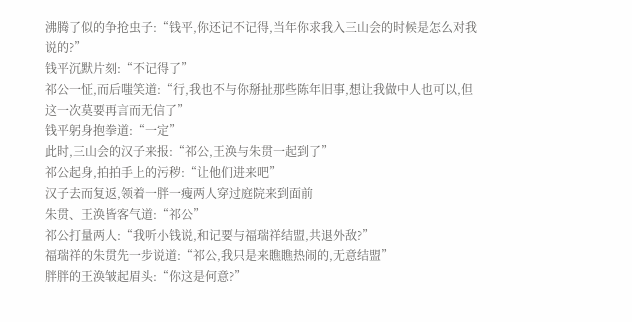沸腾了似的争抢虫子:“钱平,你还记不记得,当年你求我入三山会的时候是怎么对我说的?”
钱平沉默片刻:“不记得了”
祁公一怔,而后嗤笑道:“行,我也不与你掰扯那些陈年旧事,想让我做中人也可以,但这一次莫要再言而无信了”
钱平躬身抱拳道:“一定”
此时,三山会的汉子来报:“祁公,王涣与朱贯一起到了”
祁公起身,拍拍手上的污秽:“让他们进来吧”
汉子去而复返,领着一胖一瘦两人穿过庭院来到面前
朱贯、王涣皆客气道:“祁公”
祁公打量两人:“我听小钱说,和记要与福瑞祥结盟,共退外敌?”
福瑞祥的朱贯先一步说道:“祁公,我只是来瞧瞧热闹的,无意结盟”
胖胖的王涣皱起眉头:“你这是何意?”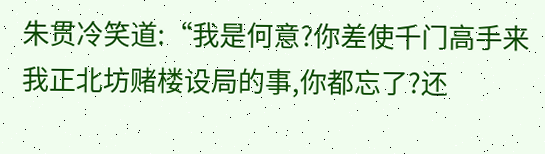朱贯冷笑道:“我是何意?你差使千门高手来我正北坊赌楼设局的事,你都忘了?还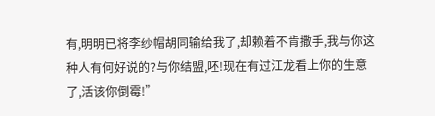有,明明已将李纱帽胡同输给我了,却赖着不肯撒手,我与你这种人有何好说的?与你结盟,呸!现在有过江龙看上你的生意了,活该你倒霉!”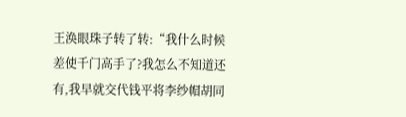王涣眼珠子转了转:“我什么时候差使千门高手了?我怎么不知道还有,我早就交代钱平将李纱帽胡同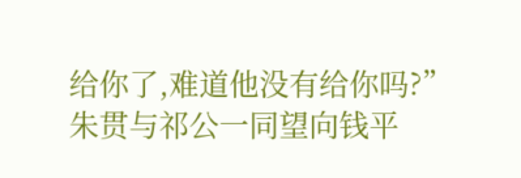给你了,难道他没有给你吗?”
朱贯与祁公一同望向钱平